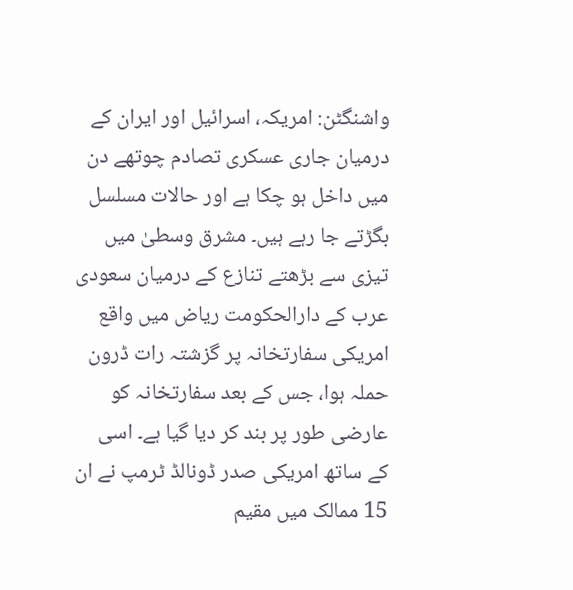واشنگٹن: امریکہ، اسرائیل اور ایران کے درمیان جاری عسکری تصادم چوتھے دن میں داخل ہو چکا ہے اور حالات مسلسل بگڑتے جا رہے ہیں۔ مشرق وسطیٰ میں تیزی سے بڑھتے تنازع کے درمیان سعودی عرب کے دارالحکومت ریاض میں واقع امریکی سفارتخانہ پر گزشتہ رات ڈرون حملہ ہوا، جس کے بعد سفارتخانہ کو عارضی طور پر بند کر دیا گیا ہے۔ اسی کے ساتھ امریکی صدر ڈونالڈ ٹرمپ نے ان 15 ممالک میں مقیم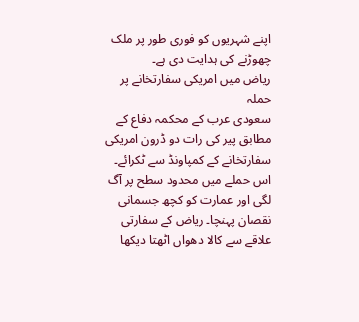اپنے شہریوں کو فوری طور پر ملک چھوڑنے کی ہدایت دی ہے۔
ریاض میں امریکی سفارتخانے پر حملہ
سعودی عرب کے محکمہ دفاع کے مطابق پیر کی رات دو ڈرون امریکی سفارتخانے کے کمپاونڈ سے ٹکرائے۔ اس حملے میں محدود سطح پر آگ لگی اور عمارت کو کچھ جسمانی نقصان پہنچا۔ ریاض کے سفارتی علاقے سے کالا دھواں اٹھتا دیکھا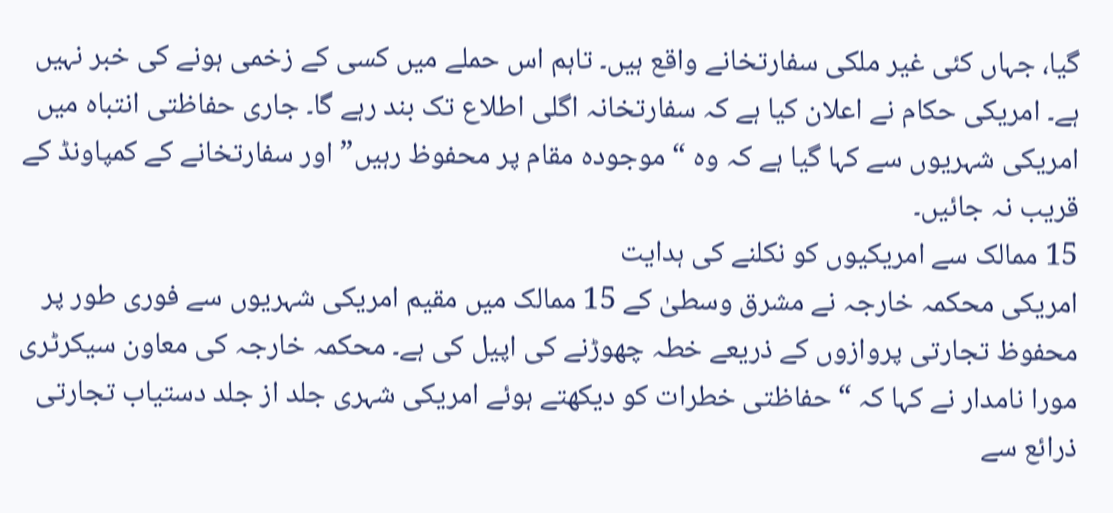گیا، جہاں کئی غیر ملکی سفارتخانے واقع ہیں۔ تاہم اس حملے میں کسی کے زخمی ہونے کی خبر نہیں ہے۔ امریکی حکام نے اعلان کیا ہے کہ سفارتخانہ اگلی اطلاع تک بند رہے گا۔ جاری حفاظتی انتباہ میں امریکی شہریوں سے کہا گیا ہے کہ وہ “موجودہ مقام پر محفوظ رہیں” اور سفارتخانے کے کمپاونڈ کے قریب نہ جائیں۔
15 ممالک سے امریکیوں کو نکلنے کی ہدایت
امریکی محکمہ خارجہ نے مشرق وسطیٰ کے 15 ممالک میں مقیم امریکی شہریوں سے فوری طور پر محفوظ تجارتی پروازوں کے ذریعے خطہ چھوڑنے کی اپیل کی ہے۔ محکمہ خارجہ کی معاون سیکرٹری مورا نامدار نے کہا کہ “حفاظتی خطرات کو دیکھتے ہوئے امریکی شہری جلد از جلد دستیاب تجارتی ذرائع سے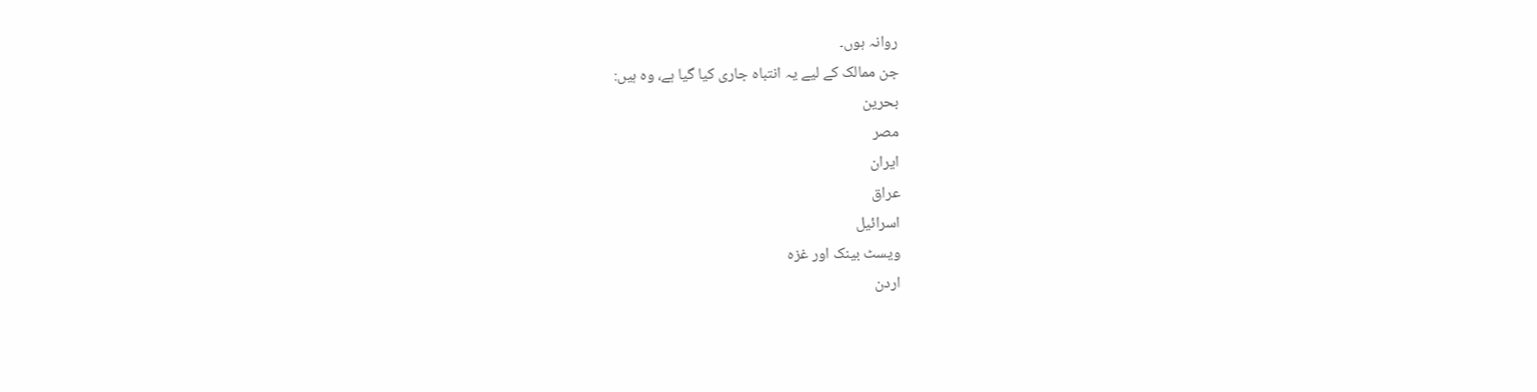روانہ ہوں۔
جن ممالک کے لیے یہ انتباہ جاری کیا گیا ہے، وہ ہیں:
بحرین
مصر
ایران
عراق
اسرائیل
ویسٹ بینک اور غزہ
اردن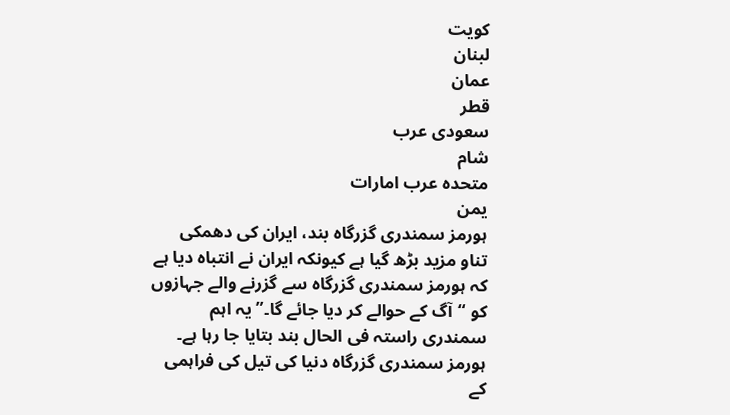کویت
لبنان
عمان
قطر
سعودی عرب
شام
متحدہ عرب امارات
یمن
ہورمز سمندری گزرگاہ بند، ایران کی دھمکی
تناو مزید بڑھ گیا ہے کیونکہ ایران نے انتباہ دیا ہے کہ ہورمز سمندری گزرگاہ سے گزرنے والے جہازوں کو “آگ کے حوالے کر دیا جائے گا۔” یہ اہم سمندری راستہ فی الحال بند بتایا جا رہا ہے۔ ہورمز سمندری گزرگاہ دنیا کی تیل کی فراہمی کے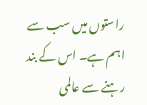راستوں میں سب سے اہم ہے۔ اس کے بند رہنے سے عالمی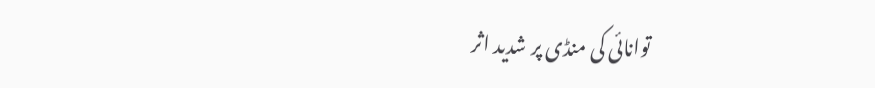توانائی کی منڈی پر شدید اثر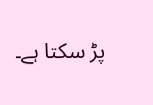پڑ سکتا ہے۔